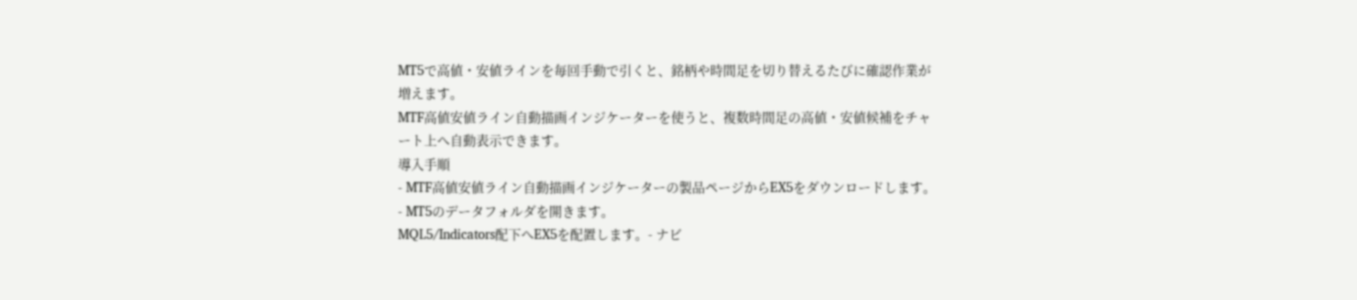MT5で高値・安値ラインを毎回手動で引くと、銘柄や時間足を切り替えるたびに確認作業が増えます。
MTF高値安値ライン自動描画インジケーターを使うと、複数時間足の高値・安値候補をチャート上へ自動表示できます。
導入手順
- MTF高値安値ライン自動描画インジケーターの製品ページからEX5をダウンロードします。
- MT5のデータフォルダを開きます。
MQL5/Indicators配下へEX5を配置します。- ナビ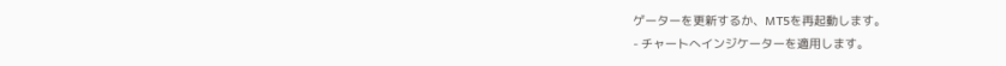ゲーターを更新するか、MT5を再起動します。
- チャートへインジケーターを適用します。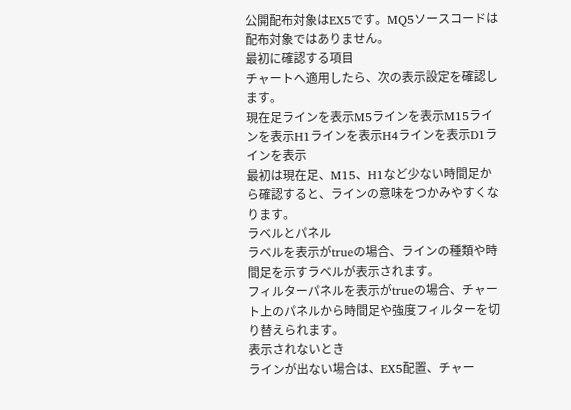公開配布対象はEX5です。MQ5ソースコードは配布対象ではありません。
最初に確認する項目
チャートへ適用したら、次の表示設定を確認します。
現在足ラインを表示M5ラインを表示M15ラインを表示H1ラインを表示H4ラインを表示D1ラインを表示
最初は現在足、M15、H1など少ない時間足から確認すると、ラインの意味をつかみやすくなります。
ラベルとパネル
ラベルを表示がtrueの場合、ラインの種類や時間足を示すラベルが表示されます。
フィルターパネルを表示がtrueの場合、チャート上のパネルから時間足や強度フィルターを切り替えられます。
表示されないとき
ラインが出ない場合は、EX5配置、チャー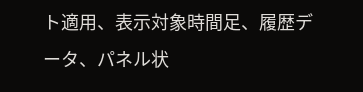ト適用、表示対象時間足、履歴データ、パネル状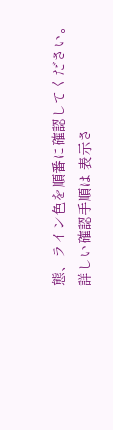態、ライン色を順番に確認してください。
詳しい確認手順は 表示さ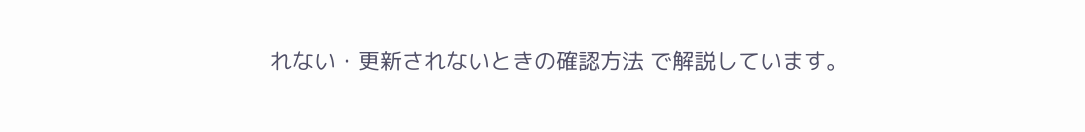れない・更新されないときの確認方法 で解説しています。